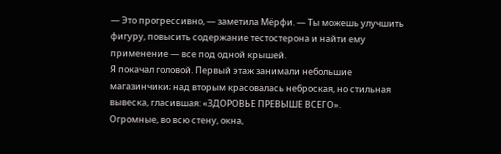— Это прогрессивно, — заметила Мёрфи. — Ты можешь улучшить фигуру, повысить содержание тестостерона и найти ему применение — все под одной крышей.
Я покачал головой. Первый этаж занимали небольшие магазинчики; над вторым красовалась неброская, но стильная вывеска, гласившая: «ЗДОРОВЬЕ ПРЕВЫШЕ ВСЕГО».
Огромные, во всю стену, окна,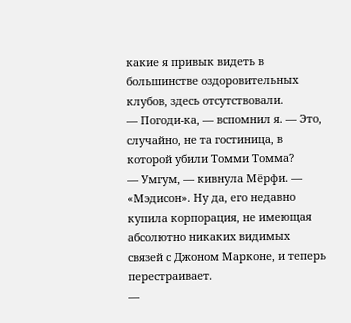какие я привык видеть в большинстве оздоровительных клубов, здесь отсутствовали.
— Погоди-ка, — вспомнил я. — Это, случайно, не та гостиница, в которой убили Томми Томма?
— Умгум, — кивнула Мёрфи. — «Мэдисон». Ну да, его недавно купила корпорация, не имеющая абсолютно никаких видимых связей с Джоном Марконе, и теперь перестраивает.
—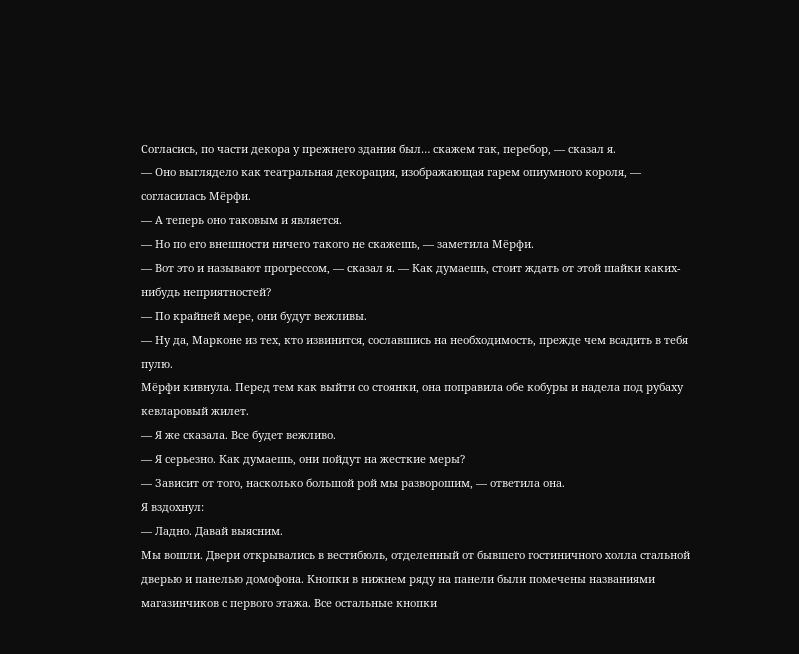Согласись, по части декора у прежнего здания был… скажем так, перебор, — сказал я.
— Оно выглядело как театральная декорация, изображающая гарем опиумного короля, — согласилась Мёрфи.
— А теперь оно таковым и является.
— Но по его внешности ничего такого не скажешь, — заметила Мёрфи.
— Вот это и называют прогрессом, — сказал я. — Как думаешь, стоит ждать от этой шайки каких-нибудь неприятностей?
— По крайней мере, они будут вежливы.
— Ну да, Марконе из тех, кто извинится, сославшись на необходимость, прежде чем всадить в тебя пулю.
Мёрфи кивнула. Перед тем как выйти со стоянки, она поправила обе кобуры и надела под рубаху кевларовый жилет.
— Я же сказала. Все будет вежливо.
— Я серьезно. Как думаешь, они пойдут на жесткие меры?
— Зависит от того, насколько большой рой мы разворошим, — ответила она.
Я вздохнул:
— Ладно. Давай выясним.
Мы вошли. Двери открывались в вестибюль, отделенный от бывшего гостиничного холла стальной дверью и панелью домофона. Кнопки в нижнем ряду на панели были помечены названиями магазинчиков с первого этажа. Все остальные кнопки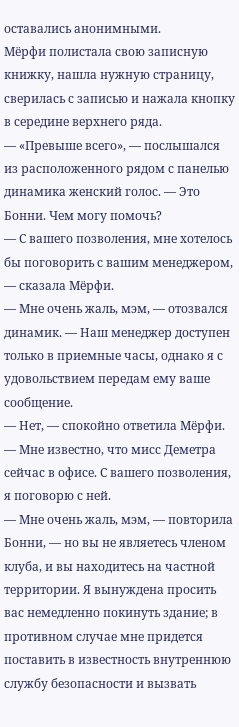оставались анонимными.
Мёрфи полистала свою записную книжку, нашла нужную страницу, сверилась с записью и нажала кнопку в середине верхнего ряда.
— «Превыше всего», — послышался из расположенного рядом с панелью динамика женский голос. — Это Бонни. Чем могу помочь?
— С вашего позволения, мне хотелось бы поговорить с вашим менеджером, — сказала Мёрфи.
— Мне очень жаль, мэм, — отозвался динамик. — Наш менеджер доступен только в приемные часы, однако я с удовольствием передам ему ваше сообщение.
— Нет, — спокойно ответила Мёрфи. — Мне известно, что мисс Деметра сейчас в офисе. С вашего позволения, я поговорю с ней.
— Мне очень жаль, мэм, — повторила Бонни, — но вы не являетесь членом клуба, и вы находитесь на частной территории. Я вынуждена просить вас немедленно покинуть здание; в противном случае мне придется поставить в известность внутреннюю службу безопасности и вызвать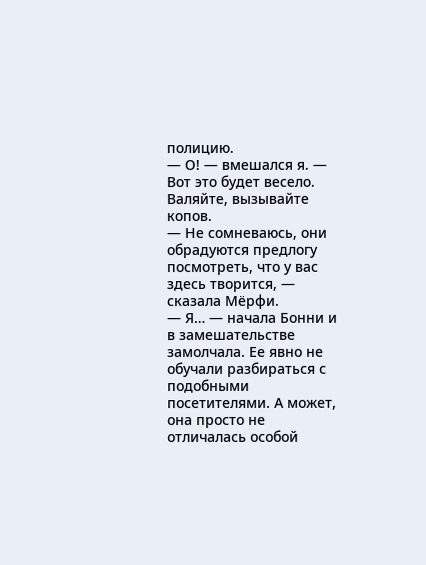полицию.
— О! — вмешался я. — Вот это будет весело. Валяйте, вызывайте копов.
— Не сомневаюсь, они обрадуются предлогу посмотреть, что у вас здесь творится, — сказала Мёрфи.
— Я… — начала Бонни и в замешательстве замолчала. Ее явно не обучали разбираться с подобными посетителями. А может, она просто не отличалась особой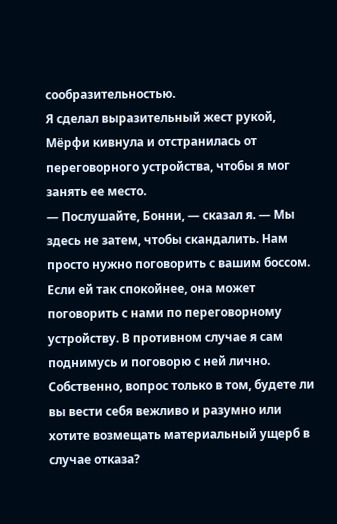сообразительностью.
Я сделал выразительный жест рукой, Мёрфи кивнула и отстранилась от переговорного устройства, чтобы я мог занять ее место.
— Послушайте, Бонни, — сказал я. — Мы здесь не затем, чтобы скандалить. Нам просто нужно поговорить с вашим боссом. Если ей так спокойнее, она может поговорить с нами по переговорному устройству. В противном случае я сам поднимусь и поговорю с ней лично. Собственно, вопрос только в том, будете ли вы вести себя вежливо и разумно или хотите возмещать материальный ущерб в случае отказа?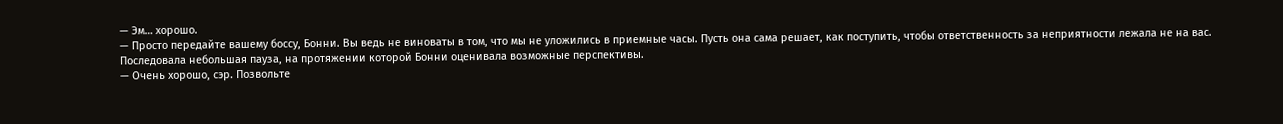— Эм… хорошо.
— Просто передайте вашему боссу, Бонни. Вы ведь не виноваты в том, что мы не уложились в приемные часы. Пусть она сама решает, как поступить, чтобы ответственность за неприятности лежала не на вас.
Последовала небольшая пауза, на протяжении которой Бонни оценивала возможные перспективы.
— Очень хорошо, сэр. Позвольте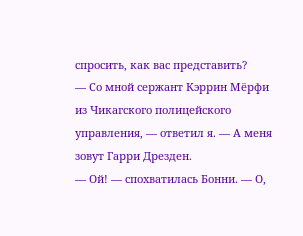спросить, как вас представить?
— Со мной сержант Кэррин Мёрфи из Чикагского полицейского управления, — ответил я. — А меня зовут Гарри Дрезден.
— Ой! — спохватилась Бонни. — О,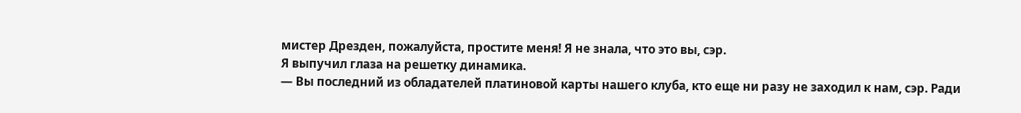мистер Дрезден, пожалуйста, простите меня! Я не знала, что это вы, сэр.
Я выпучил глаза на решетку динамика.
— Вы последний из обладателей платиновой карты нашего клуба, кто еще ни разу не заходил к нам, сэр. Ради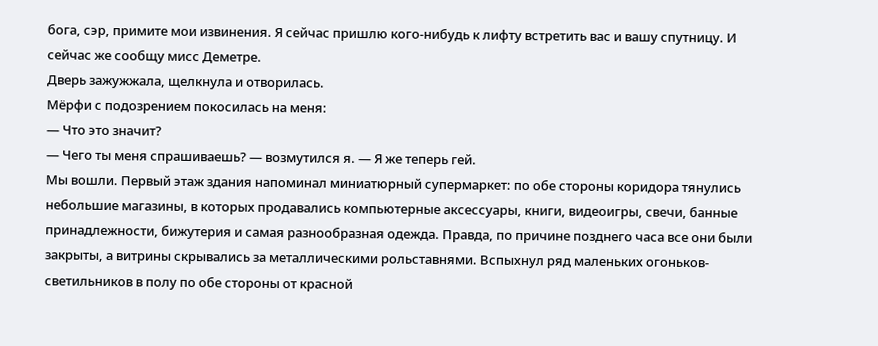бога, сэр, примите мои извинения. Я сейчас пришлю кого-нибудь к лифту встретить вас и вашу спутницу. И сейчас же сообщу мисс Деметре.
Дверь зажужжала, щелкнула и отворилась.
Мёрфи с подозрением покосилась на меня:
— Что это значит?
— Чего ты меня спрашиваешь? — возмутился я. — Я же теперь гей.
Мы вошли. Первый этаж здания напоминал миниатюрный супермаркет: по обе стороны коридора тянулись небольшие магазины, в которых продавались компьютерные аксессуары, книги, видеоигры, свечи, банные принадлежности, бижутерия и самая разнообразная одежда. Правда, по причине позднего часа все они были закрыты, а витрины скрывались за металлическими рольставнями. Вспыхнул ряд маленьких огоньков-светильников в полу по обе стороны от красной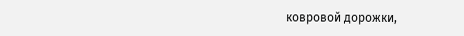ковровой дорожки,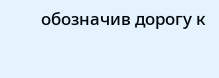обозначив дорогу к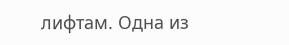лифтам. Одна из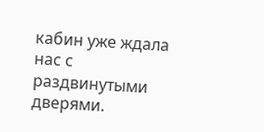кабин уже ждала нас с раздвинутыми дверями.